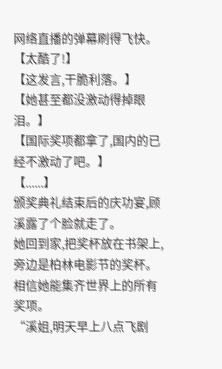网络直播的弹幕刷得飞快。
【太酷了!】
【这发言,干脆利落。】
【她甚至都没激动得掉眼泪。】
【国际奖项都拿了,国内的已经不激动了吧。】
【......】
颁奖典礼结束后的庆功宴,顾溪露了个脸就走了。
她回到家,把奖杯放在书架上,旁边是柏林电影节的奖杯。
相信她能集齐世界上的所有奖项。
“溪姐,明天早上八点飞剧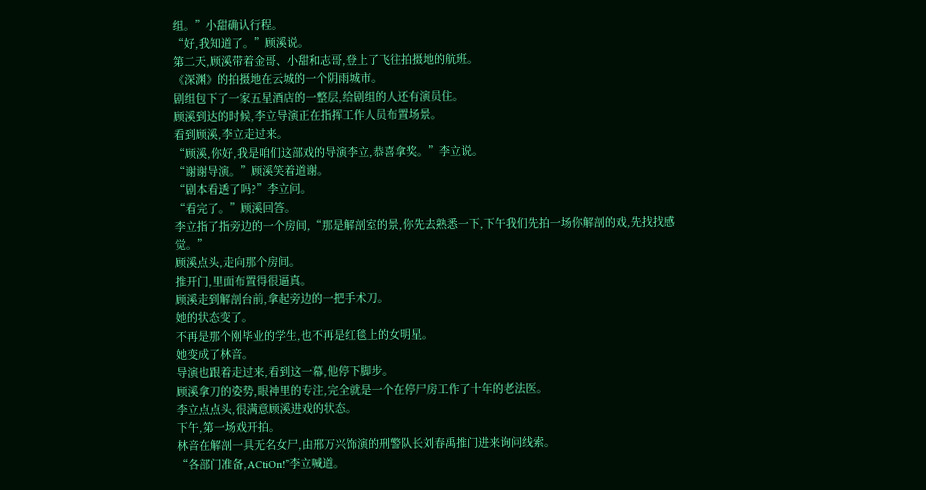组。”小甜确认行程。
“好,我知道了。”顾溪说。
第二天,顾溪带着金哥、小甜和志哥,登上了飞往拍摄地的航班。
《深渊》的拍摄地在云城的一个阴雨城市。
剧组包下了一家五星酒店的一整层,给剧组的人还有演员住。
顾溪到达的时候,李立导演正在指挥工作人员布置场景。
看到顾溪,李立走过来。
“顾溪,你好,我是咱们这部戏的导演李立,恭喜拿奖。”李立说。
“谢谢导演。”顾溪笑着道谢。
“剧本看透了吗?”李立问。
“看完了。”顾溪回答。
李立指了指旁边的一个房间,“那是解剖室的景,你先去熟悉一下,下午我们先拍一场你解剖的戏,先找找感觉。”
顾溪点头,走向那个房间。
推开门,里面布置得很逼真。
顾溪走到解剖台前,拿起旁边的一把手术刀。
她的状态变了。
不再是那个刚毕业的学生,也不再是红毯上的女明星。
她变成了林音。
导演也跟着走过来,看到这一幕,他停下脚步。
顾溪拿刀的姿势,眼神里的专注,完全就是一个在停尸房工作了十年的老法医。
李立点点头,很满意顾溪进戏的状态。
下午,第一场戏开拍。
林音在解剖一具无名女尸,由邢万兴饰演的刑警队长刘春禹推门进来询问线索。
“各部门准备,ACtiOn!”李立喊道。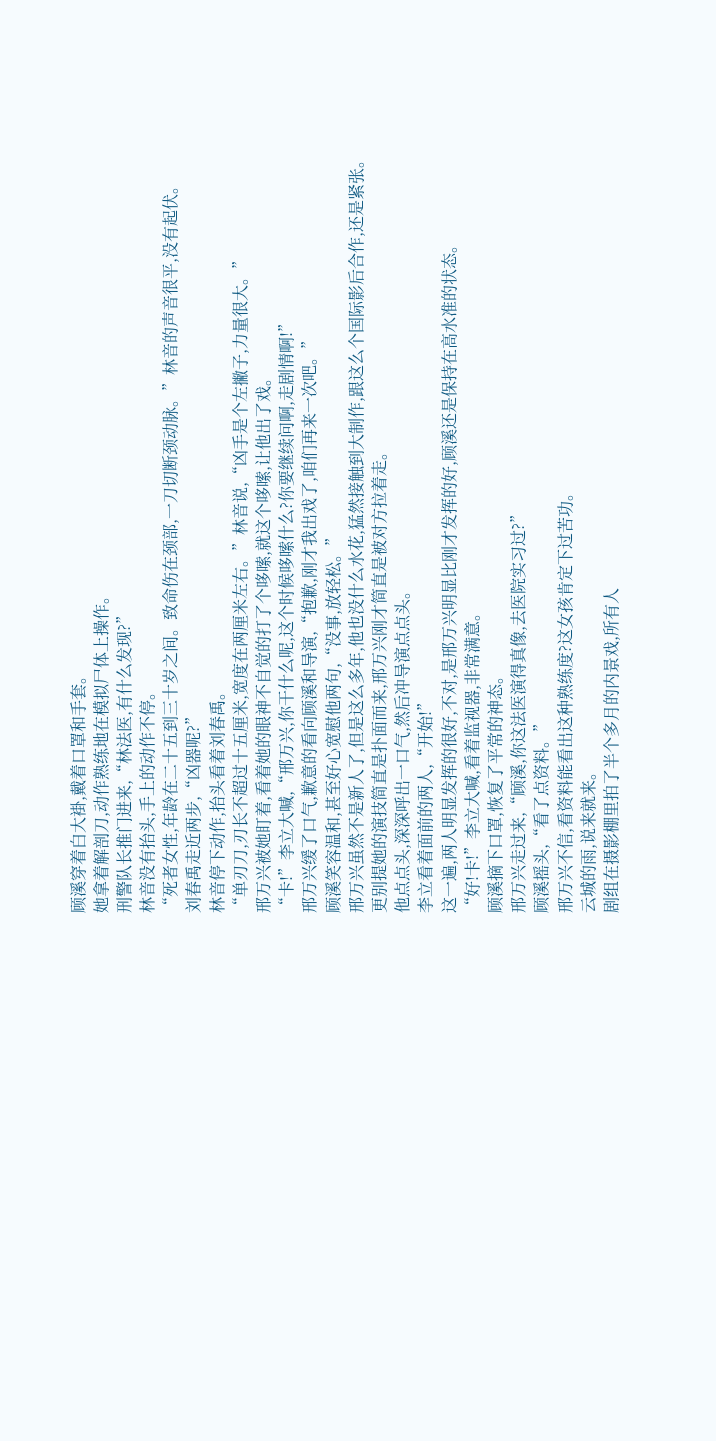顾溪穿着白大褂,戴着口罩和手套。
她拿着解剖刀,动作熟练地在模拟尸体上操作。
刑警队长推门进来,“林法医,有什么发现?”
林音没有抬头,手上的动作不停。
“死者女性,年龄在二十五到三十岁之间。致命伤在颈部,一刀切断颈动脉。”林音的声音很平,没有起伏。
刘春禹走近两步,“凶器呢?”
林音停下动作,抬头看着刘春禹。
“单刃刀,刃长不超过十五厘米,宽度在两厘米左右。”林音说,“凶手是个左撇子,力量很大。”
邢万兴被她盯着,看着她的眼神不自觉的打了个哆嗦,就这个哆嗦,让他出了戏。
“卡!”李立大喊,“邢万兴,你干什么呢,这个时候哆嗦什么?你要继续问啊,走剧情啊!”
邢万兴缓了口气,歉意的看向顾溪和导演,“抱歉,刚才我出戏了,咱们再来一次吧。”
顾溪笑容温和,甚至好心宽慰他两句,“没事,放轻松。”
邢万兴虽然不是新人了,但是这么多年,他也没什么水花,猛然接触到大制作,跟这么个国际影后合作,还是紧张。
更别提她的演技简直是扑面而来,邢万兴刚才简直是被对方拉着走。
他点点头,深深呼出一口气,然后冲导演点点头。
李立看着面前的两人,“开始!”
这一遍,两人明显发挥的很好,不对,是邢万兴明显比刚才发挥的好,顾溪还是保持在高水准的状态。
“好!卡!”李立大喊,看着监视器,非常满意。
顾溪摘下口罩,恢复了平常的神态。
邢万兴走过来,“顾溪,你这法医演得真像,去医院实习过?”
顾溪摇头,“看了点资料。”
邢万兴不信,看资料能看出这种熟练度?这女孩肯定下过苦功。
云城的雨,说来就来。
剧组在摄影棚里拍了半个多月的内景戏,所有人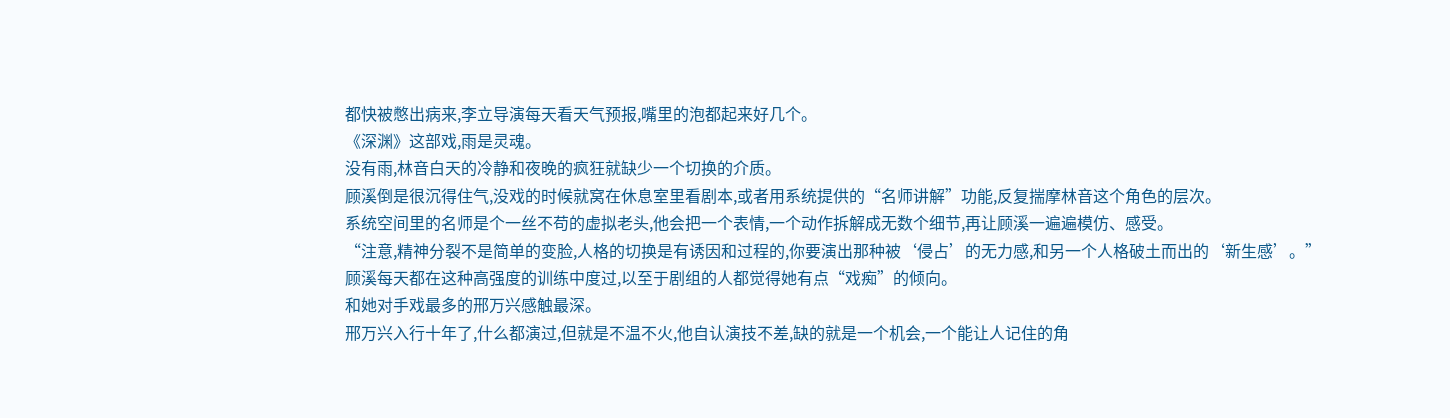都快被憋出病来,李立导演每天看天气预报,嘴里的泡都起来好几个。
《深渊》这部戏,雨是灵魂。
没有雨,林音白天的冷静和夜晚的疯狂就缺少一个切换的介质。
顾溪倒是很沉得住气,没戏的时候就窝在休息室里看剧本,或者用系统提供的“名师讲解”功能,反复揣摩林音这个角色的层次。
系统空间里的名师是个一丝不苟的虚拟老头,他会把一个表情,一个动作拆解成无数个细节,再让顾溪一遍遍模仿、感受。
“注意,精神分裂不是简单的变脸,人格的切换是有诱因和过程的,你要演出那种被‘侵占’的无力感,和另一个人格破土而出的‘新生感’。”
顾溪每天都在这种高强度的训练中度过,以至于剧组的人都觉得她有点“戏痴”的倾向。
和她对手戏最多的邢万兴感触最深。
邢万兴入行十年了,什么都演过,但就是不温不火,他自认演技不差,缺的就是一个机会,一个能让人记住的角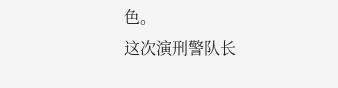色。
这次演刑警队长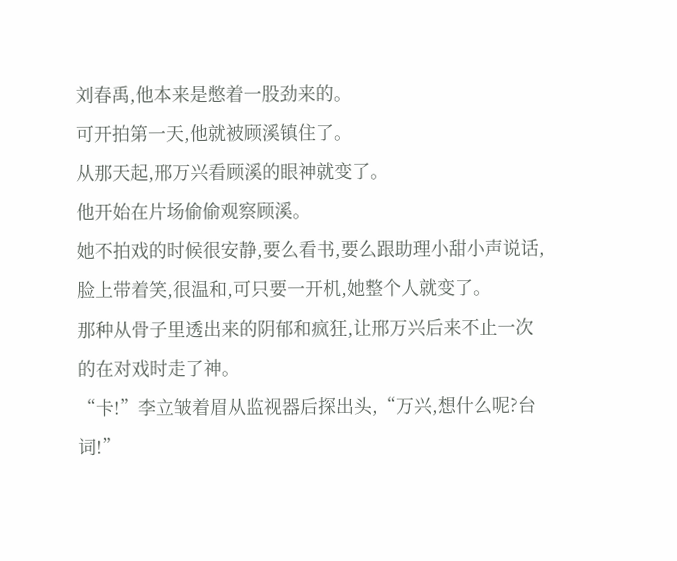刘春禹,他本来是憋着一股劲来的。
可开拍第一天,他就被顾溪镇住了。
从那天起,邢万兴看顾溪的眼神就变了。
他开始在片场偷偷观察顾溪。
她不拍戏的时候很安静,要么看书,要么跟助理小甜小声说话,脸上带着笑,很温和,可只要一开机,她整个人就变了。
那种从骨子里透出来的阴郁和疯狂,让邢万兴后来不止一次的在对戏时走了神。
“卡!”李立皱着眉从监视器后探出头,“万兴,想什么呢?台词!”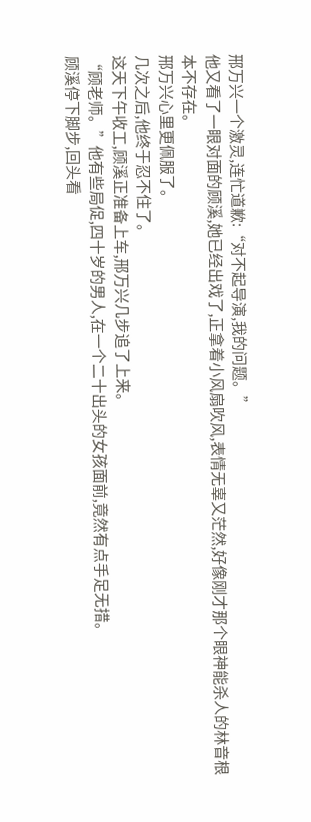邢万兴一个激灵,连忙道歉:“对不起导演,我的问题。”
他又看了一眼对面的顾溪,她已经出戏了,正拿着小风扇吹风,表情无辜又茫然,好像刚才那个眼神能杀人的林音根本不存在。
邢万兴心里更佩服了。
几次之后,他终于忍不住了。
这天下午收工,顾溪正准备上车,邢万兴几步追了上来。
“顾老师。”他有些局促,四十岁的男人,在一个二十出头的女孩面前,竟然有点手足无措。
顾溪停下脚步,回头看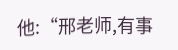他:“邢老师,有事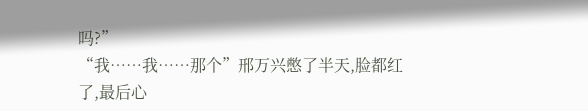吗?”
“我……我……那个”邢万兴憋了半天,脸都红了,最后心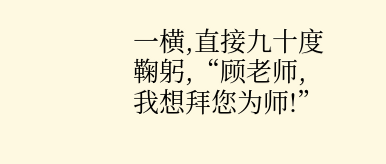一横,直接九十度鞠躬,“顾老师,我想拜您为师!”